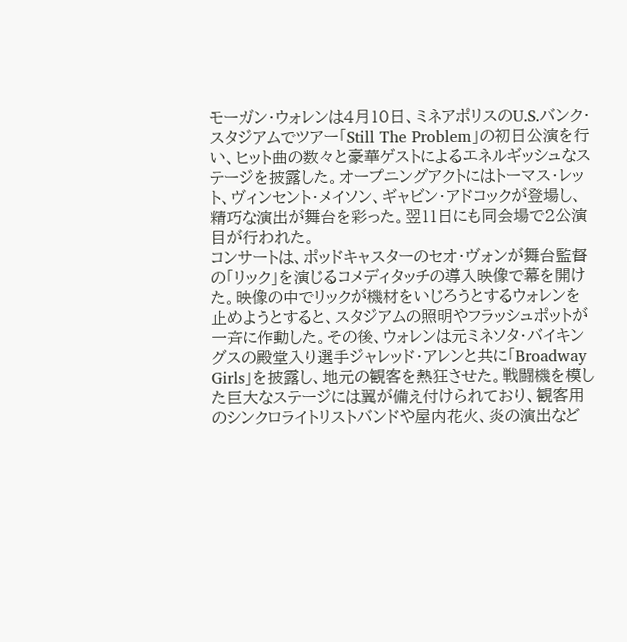モーガン・ウォレンは4月10日、ミネアポリスのU.S.バンク・スタジアムでツアー「Still The Problem」の初日公演を行い、ヒット曲の数々と豪華ゲストによるエネルギッシュなステージを披露した。オープニングアクトにはトーマス・レット、ヴィンセント・メイソン、ギャビン・アドコックが登場し、精巧な演出が舞台を彩った。翌11日にも同会場で2公演目が行われた。
コンサートは、ポッドキャスターのセオ・ヴォンが舞台監督の「リック」を演じるコメディタッチの導入映像で幕を開けた。映像の中でリックが機材をいじろうとするウォレンを止めようとすると、スタジアムの照明やフラッシュポットが一斉に作動した。その後、ウォレンは元ミネソタ・バイキングスの殿堂入り選手ジャレッド・アレンと共に「Broadway Girls」を披露し、地元の観客を熱狂させた。戦闘機を模した巨大なステージには翼が備え付けられており、観客用のシンクロライトリストバンドや屋内花火、炎の演出など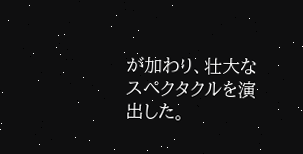が加わり、壮大なスペクタクルを演出した。